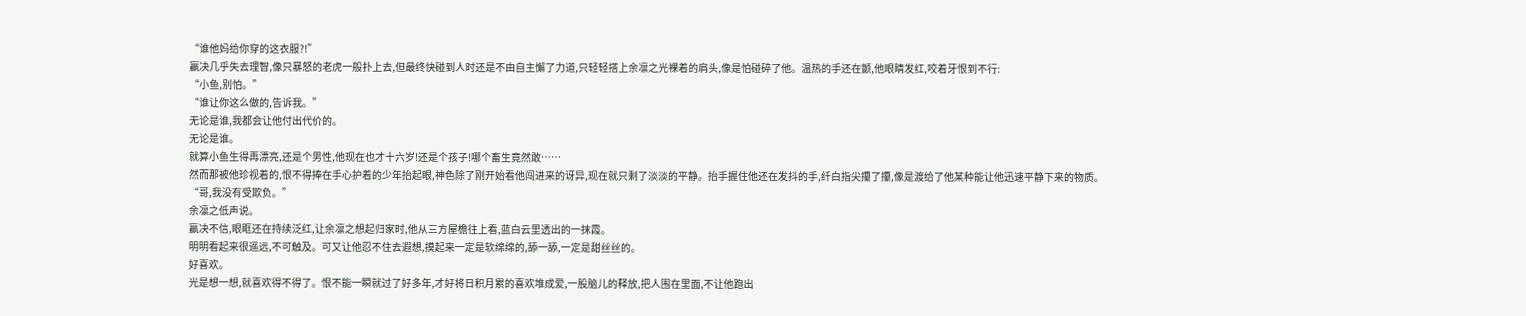“谁他妈给你穿的这衣服?!”
赢决几乎失去理智,像只暴怒的老虎一般扑上去,但最终快碰到人时还是不由自主懈了力道,只轻轻搭上余凛之光裸着的肩头,像是怕碰碎了他。温热的手还在颤,他眼睛发红,咬着牙恨到不行:
“小鱼,别怕。”
“谁让你这么做的,告诉我。”
无论是谁,我都会让他付出代价的。
无论是谁。
就算小鱼生得再漂亮,还是个男性,他现在也才十六岁!还是个孩子!哪个畜生竟然敢……
然而那被他珍视着的,恨不得捧在手心护着的少年抬起眼,神色除了刚开始看他闯进来的讶异,现在就只剩了淡淡的平静。抬手握住他还在发抖的手,纤白指尖攥了攥,像是渡给了他某种能让他迅速平静下来的物质。
“哥,我没有受欺负。”
余凛之低声说。
赢决不信,眼眶还在持续泛红,让余凛之想起归家时,他从三方屋檐往上看,蓝白云里透出的一抹霞。
明明看起来很遥远,不可触及。可又让他忍不住去遐想,摸起来一定是软绵绵的,舔一舔,一定是甜丝丝的。
好喜欢。
光是想一想,就喜欢得不得了。恨不能一瞬就过了好多年,才好将日积月累的喜欢堆成爱,一股脑儿的释放,把人围在里面,不让他跑出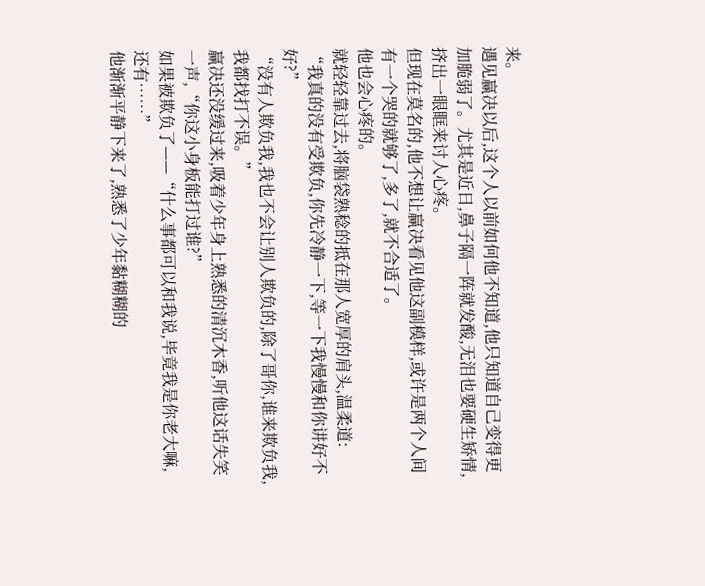来。
遇见赢决以后,这个人以前如何他不知道,他只知道自己变得更加脆弱了。尤其是近日,鼻子隔一阵就发酸,无泪也要硬生矫情,挤出一眼眶来讨人心疼。
但现在莫名的,他不想让赢决看见他这副模样,或许是两个人间有一个哭的就够了,多了,就不合适了。
他也会心疼的。
就轻轻靠过去,将脑袋熟稔的抵在那人宽厚的肩头,温柔道:
“我真的没有受欺负,你先冷静一下,等一下我慢慢和你讲好不好?”
“没有人欺负我,我也不会让别人欺负的,除了哥你,谁来欺负我,我都找打不误。”
赢决还没缓过来,吸着少年身上熟悉的清沉木香,听他这话失笑一声,“你这小身板能打过谁?”
如果被欺负了——“什么事都可以和我说,毕竟我是你老大嘛,还有……”
他渐渐平静下来了,熟悉了少年黏糊糊的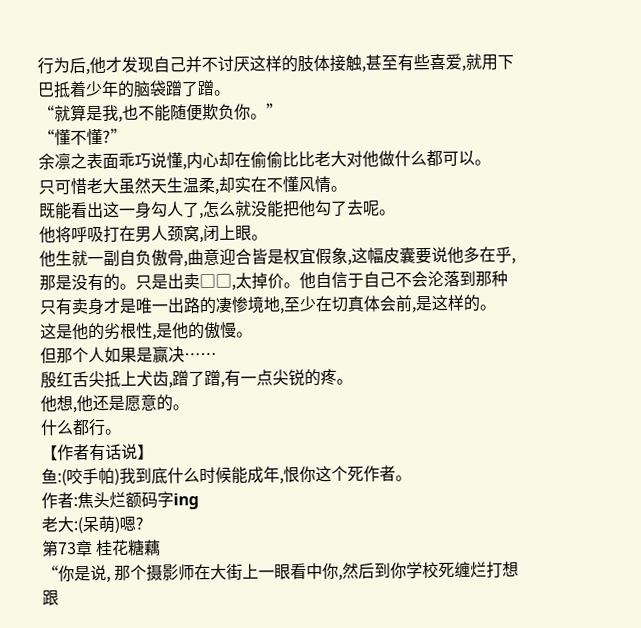行为后,他才发现自己并不讨厌这样的肢体接触,甚至有些喜爱,就用下巴抵着少年的脑袋蹭了蹭。
“就算是我,也不能随便欺负你。”
“懂不懂?”
余凛之表面乖巧说懂,内心却在偷偷比比老大对他做什么都可以。
只可惜老大虽然天生温柔,却实在不懂风情。
既能看出这一身勾人了,怎么就没能把他勾了去呢。
他将呼吸打在男人颈窝,闭上眼。
他生就一副自负傲骨,曲意迎合皆是权宜假象,这幅皮囊要说他多在乎,那是没有的。只是出卖□□,太掉价。他自信于自己不会沦落到那种只有卖身才是唯一出路的凄惨境地,至少在切真体会前,是这样的。
这是他的劣根性,是他的傲慢。
但那个人如果是赢决……
殷红舌尖抵上犬齿,蹭了蹭,有一点尖锐的疼。
他想,他还是愿意的。
什么都行。
【作者有话说】
鱼:(咬手帕)我到底什么时候能成年,恨你这个死作者。
作者:焦头烂额码字ing
老大:(呆萌)嗯?
第73章 桂花糖藕
“你是说, 那个摄影师在大街上一眼看中你,然后到你学校死缠烂打想跟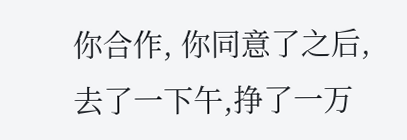你合作, 你同意了之后,去了一下午,挣了一万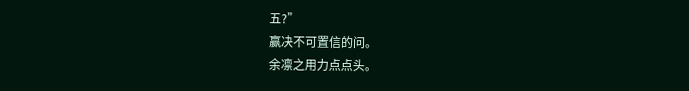五?”
赢决不可置信的问。
余凛之用力点点头。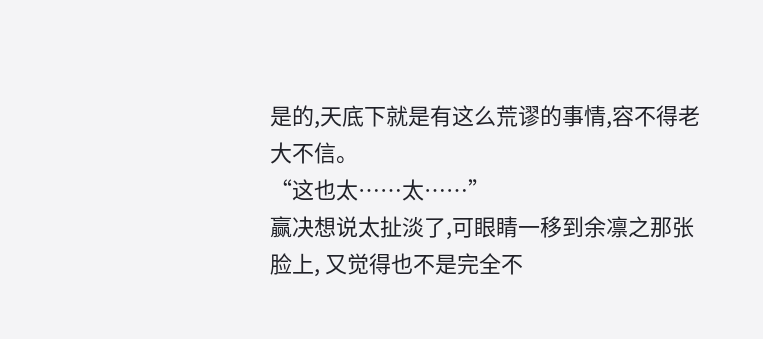是的,天底下就是有这么荒谬的事情,容不得老大不信。
“这也太……太……”
赢决想说太扯淡了,可眼睛一移到余凛之那张脸上, 又觉得也不是完全不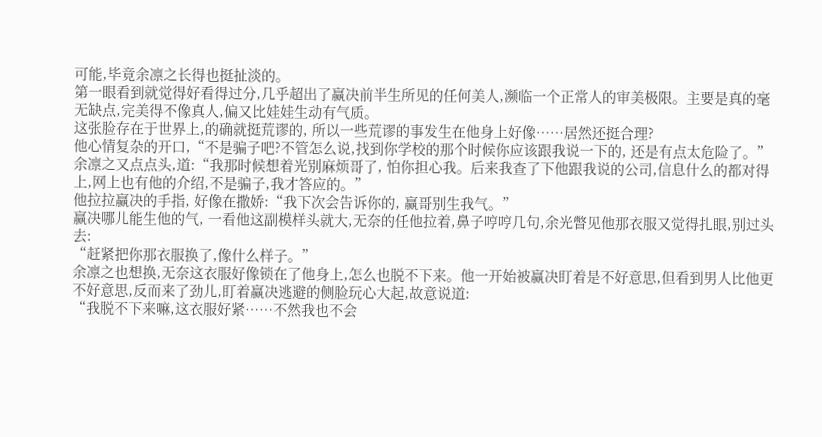可能,毕竟余凛之长得也挺扯淡的。
第一眼看到就觉得好看得过分,几乎超出了赢决前半生所见的任何美人,濒临一个正常人的审美极限。主要是真的毫无缺点,完美得不像真人,偏又比娃娃生动有气质。
这张脸存在于世界上,的确就挺荒谬的, 所以一些荒谬的事发生在他身上好像……居然还挺合理?
他心情复杂的开口,“不是骗子吧?不管怎么说,找到你学校的那个时候你应该跟我说一下的, 还是有点太危险了。”
余凛之又点点头,道:“我那时候想着光别麻烦哥了, 怕你担心我。后来我查了下他跟我说的公司,信息什么的都对得上,网上也有他的介绍,不是骗子,我才答应的。”
他拉拉赢决的手指, 好像在撒娇:“我下次会告诉你的, 赢哥别生我气。”
赢决哪儿能生他的气, 一看他这副模样头就大,无奈的任他拉着,鼻子哼哼几句,余光瞥见他那衣服又觉得扎眼,别过头去:
“赶紧把你那衣服换了,像什么样子。”
余凛之也想换,无奈这衣服好像锁在了他身上,怎么也脱不下来。他一开始被赢决盯着是不好意思,但看到男人比他更不好意思,反而来了劲儿,盯着赢决逃避的侧脸玩心大起,故意说道:
“我脱不下来嘛,这衣服好紧……不然我也不会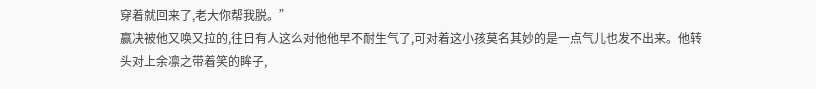穿着就回来了,老大你帮我脱。”
赢决被他又唤又拉的,往日有人这么对他他早不耐生气了,可对着这小孩莫名其妙的是一点气儿也发不出来。他转头对上余凛之带着笑的眸子,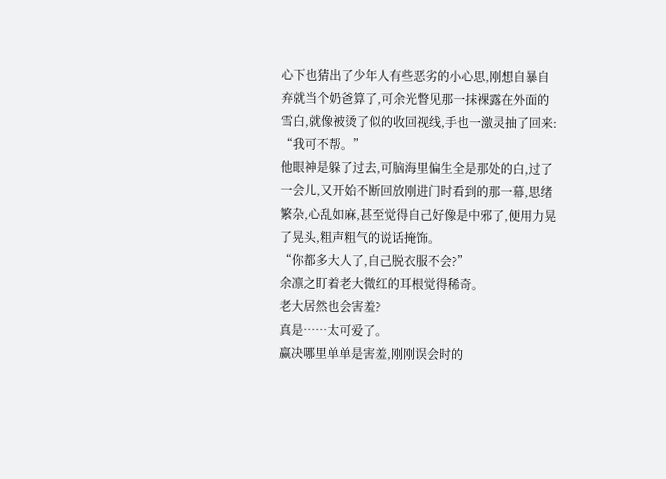心下也猜出了少年人有些恶劣的小心思,刚想自暴自弃就当个奶爸算了,可余光瞥见那一抹裸露在外面的雪白,就像被烫了似的收回视线,手也一激灵抽了回来:
“我可不帮。”
他眼神是躲了过去,可脑海里偏生全是那处的白,过了一会儿,又开始不断回放刚进门时看到的那一幕,思绪繁杂,心乱如麻,甚至觉得自己好像是中邪了,便用力晃了晃头,粗声粗气的说话掩饰。
“你都多大人了,自己脱衣服不会?”
余凛之盯着老大微红的耳根觉得稀奇。
老大居然也会害羞?
真是……太可爱了。
赢决哪里单单是害羞,刚刚误会时的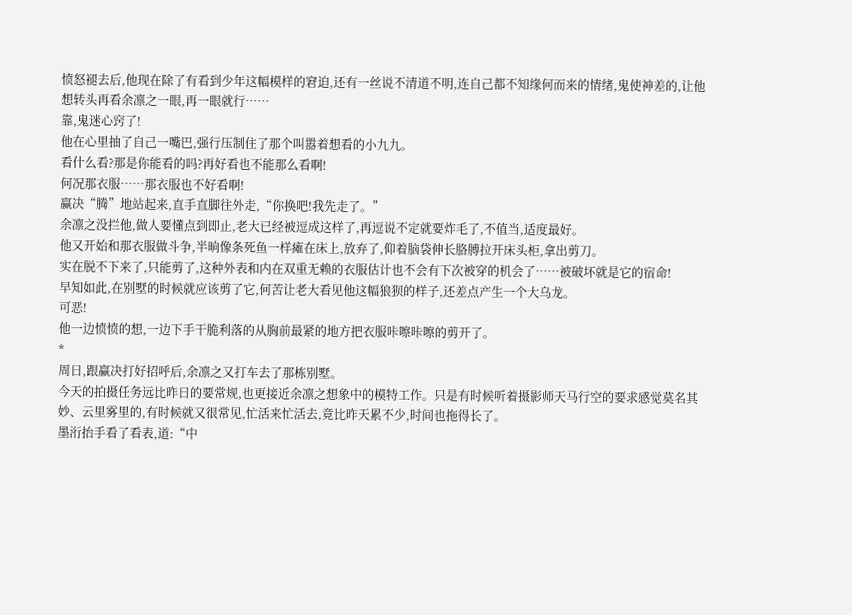愤怒褪去后,他现在除了有看到少年这幅模样的窘迫,还有一丝说不清道不明,连自己都不知缘何而来的情绪,鬼使神差的,让他想转头再看余凛之一眼,再一眼就行……
靠,鬼迷心窍了!
他在心里抽了自己一嘴巴,强行压制住了那个叫嚣着想看的小九九。
看什么看?那是你能看的吗?再好看也不能那么看啊!
何况那衣服……那衣服也不好看啊!
赢决“腾”地站起来,直手直脚往外走,“你换吧!我先走了。”
余凛之没拦他,做人要懂点到即止,老大已经被逗成这样了,再逗说不定就要炸毛了,不值当,适度最好。
他又开始和那衣服做斗争,半晌像条死鱼一样瘫在床上,放弃了,仰着脑袋伸长胳膊拉开床头柜,拿出剪刀。
实在脱不下来了,只能剪了,这种外表和内在双重无赖的衣服估计也不会有下次被穿的机会了……被破坏就是它的宿命!
早知如此,在别墅的时候就应该剪了它,何苦让老大看见他这幅狼狈的样子,还差点产生一个大乌龙。
可恶!
他一边愤愤的想,一边下手干脆利落的从胸前最紧的地方把衣服咔嚓咔嚓的剪开了。
*
周日,跟赢决打好招呼后,余凛之又打车去了那栋别墅。
今天的拍摄任务远比昨日的要常规,也更接近余凛之想象中的模特工作。只是有时候听着摄影师天马行空的要求感觉莫名其妙、云里雾里的,有时候就又很常见,忙活来忙活去,竟比昨天累不少,时间也拖得长了。
墨洐抬手看了看表,道:“中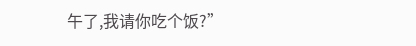午了,我请你吃个饭?”